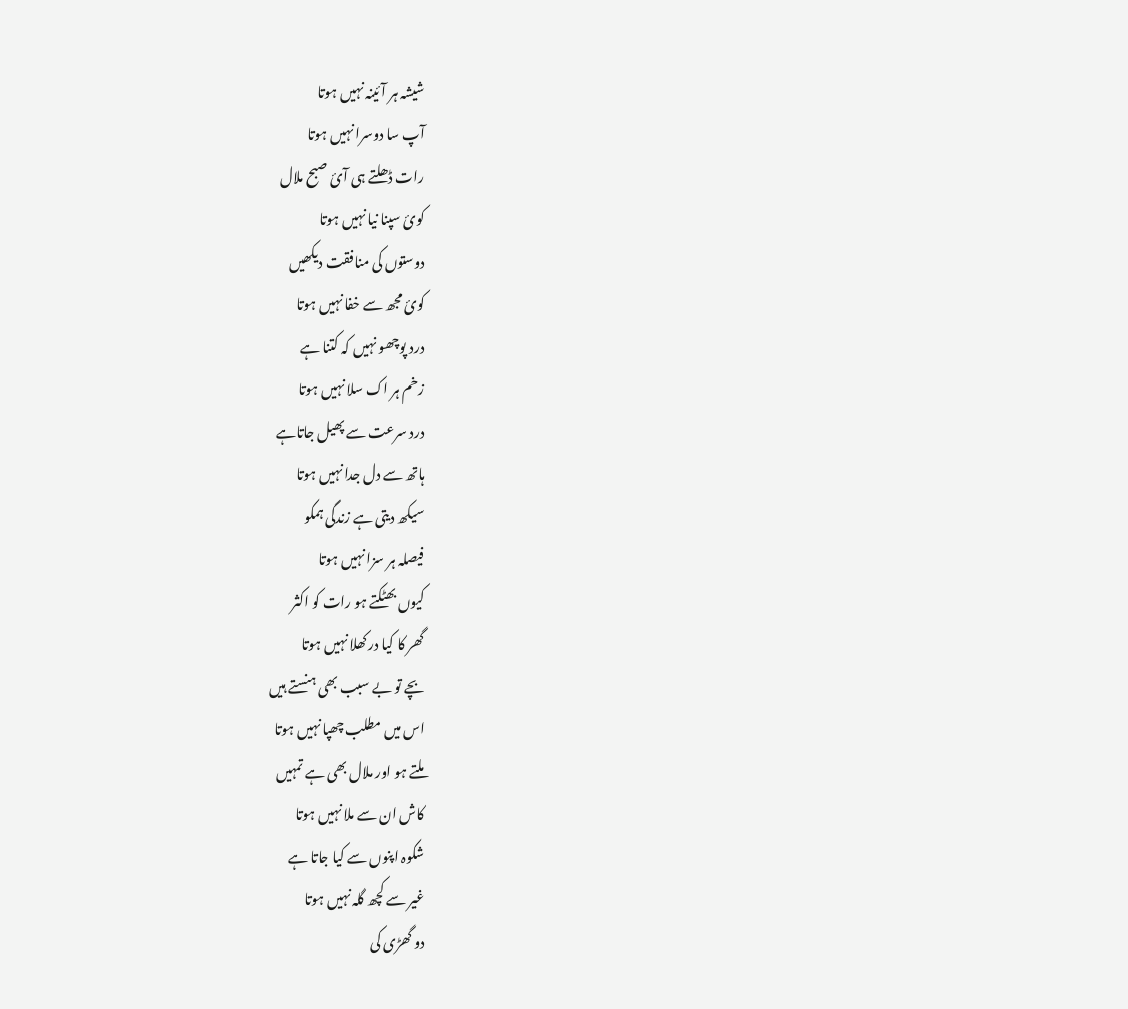شیشہ ہر آئینہ نہیں ہوتا
آپ سا دوسرا نہیں ہوتا
رات ڈھلتے ہی آئ صبح ملال
کوئ سپنا نیا نہیں ہوتا
دوستوں کی منافقت دیکھیں
کوئ مجھ سے خفا نہیں ہوتا
درد پوچھو نہیں کہ کتنا ہے
زخم ہر اک سلا نہیں ہوتا
درد سرعت سے پھیل جاتاہے
ہاتھ سے دل جدا نہیں ہوتا
سیکھ دیتی ہے زندگی ہمکو
فیصلہ ہر سزا نہیں ہوتا
کیوں بھٹکتے ہو رات کو اکثر
گھر کا کیا در کھلا نہیں ہوتا
بچے تو بے سبب بھی ہنستے ہیں
اس میں مطلب چھپا نہیں ہوتا
ملتے ہو اور ملال بھی ہے تمہیں
کاش ان سے ملا نہیں ہوتا
شکوہ اپنوں سے کیا جاتا ہے
غیر سے کچھ گلہ نہیں ہوتا
دو گھڑی کی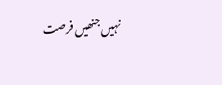نہیں جنھیں فرصت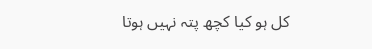کل ہو کیا کچھ پتہ نہیں ہوتا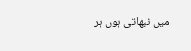میں نبھاتی ہوں ہر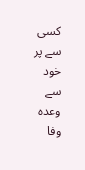کسی سے پر
خود سے وعدہ وفا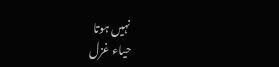نہیں ہوتا
حیاء غزل